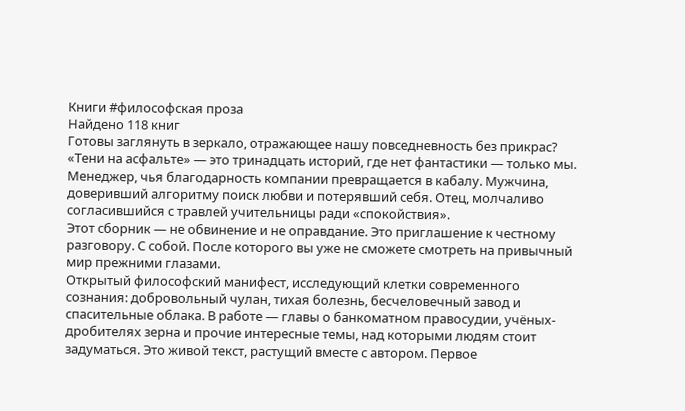Книги #философская проза
Найдено 118 книг
Готовы заглянуть в зеркало, отражающее нашу повседневность без прикрас?
«Тени на асфальте» — это тринадцать историй, где нет фантастики — только мы. Менеджер, чья благодарность компании превращается в кабалу. Мужчина, доверивший алгоритму поиск любви и потерявший себя. Отец, молчаливо согласившийся с травлей учительницы ради «спокойствия».
Этот сборник — не обвинение и не оправдание. Это приглашение к честному разговору. С собой. После которого вы уже не сможете смотреть на привычный мир прежними глазами.
Открытый философский манифест, исследующий клетки современного сознания: добровольный чулан, тихая болезнь, бесчеловечный завод и спасительные облака. В работе — главы о банкоматном правосудии, учёных-дробителях зерна и прочие интересные темы, над которыми людям стоит задуматься. Это живой текст, растущий вместе с автором. Первое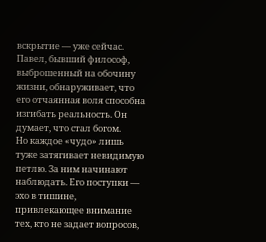вскрытие — уже сейчас.
Павел, бывший философ, выброшенный на обочину жизни, обнаруживает, что его отчаянная воля способна изгибать реальность. Он думает, что стал богом.
Но каждое «чудо» лишь туже затягивает невидимую петлю. За ним начинают наблюдать. Его поступки — эхо в тишине, привлекающее внимание тех, кто не задает вопросов,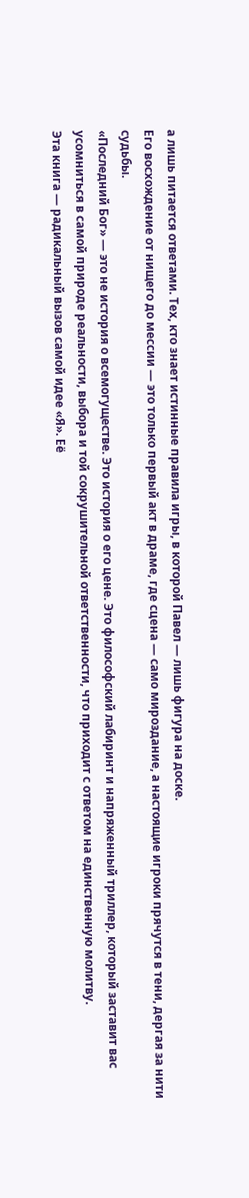а лишь питается ответами. Тех, кто знает истинные правила игры, в которой Павел — лишь фигура на доске.
Его восхождение от нищего до мессии — это только первый акт в драме, где сцена — само мироздание, а настоящие игроки прячутся в тени, дергая за нити судьбы.
«Последний Бог» — это не история о всемогуществе. Это история о его цене. Это философский лабиринт и напряженный триллер, который заставит вас усомниться в самой природе реальности, выбора и той сокрушительной ответственности, что приходит с ответом на единственную молитву.
Эта книга — радикальный вызов самой идее «Я». Её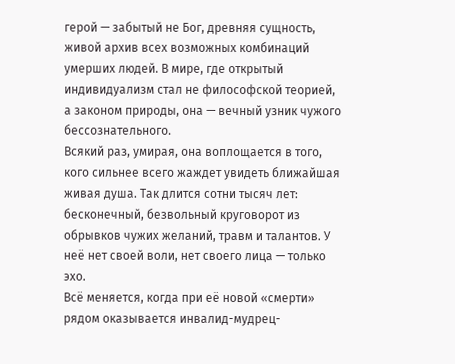герой — забытый не Бог, древняя сущность, живой архив всех возможных комбинаций умерших людей. В мире, где открытый индивидуализм стал не философской теорией, а законом природы, она — вечный узник чужого бессознательного.
Всякий раз, умирая, она воплощается в того, кого сильнее всего жаждет увидеть ближайшая живая душа. Так длится сотни тысяч лет: бесконечный, безвольный круговорот из обрывков чужих желаний, травм и талантов. У неё нет своей воли, нет своего лица — только эхо.
Всё меняется, когда при её новой «смерти» рядом оказывается инвалид-мудрец-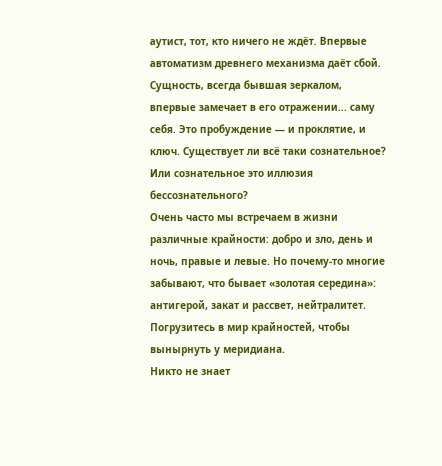аутист, тот, кто ничего не ждёт. Впервые автоматизм древнего механизма даёт сбой. Сущность, всегда бывшая зеркалом, впервые замечает в его отражении... саму себя. Это пробуждение — и проклятие, и ключ. Существует ли всё таки сознательное? Или сознательное это иллюзия бессознательного?
Очень часто мы встречаем в жизни различные крайности: добро и зло, день и ночь, правые и левые. Но почему-то многие забывают, что бывает «золотая середина»: антигерой, закат и рассвет, нейтралитет. Погрузитесь в мир крайностей, чтобы вынырнуть у меридиана.
Никто не знает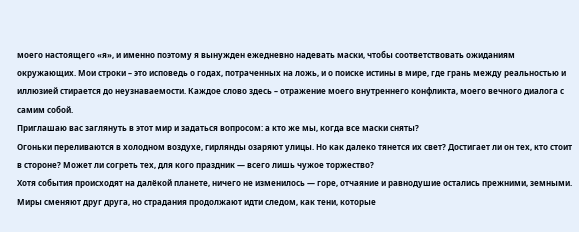моего настоящего «я», и именно поэтому я вынужден ежедневно надевать маски, чтобы соответствовать ожиданиям окружающих. Мои строки – это исповедь о годах, потраченных на ложь, и о поиске истины в мире, где грань между реальностью и иллюзией стирается до неузнаваемости. Каждое слово здесь – отражение моего внутреннего конфликта, моего вечного диалога с самим собой.
Приглашаю вас заглянуть в этот мир и задаться вопросом: а кто же мы, когда все маски сняты?
Огоньки переливаются в холодном воздухе, гирлянды озаряют улицы. Но как далеко тянется их свет? Достигает ли он тех, кто стоит в стороне? Может ли согреть тех, для кого праздник — всего лишь чужое торжество?
Хотя события происходят на далёкой планете, ничего не изменилось — горе, отчаяние и равнодушие остались прежними, земными. Миры сменяют друг друга, но страдания продолжают идти следом, как тени, которые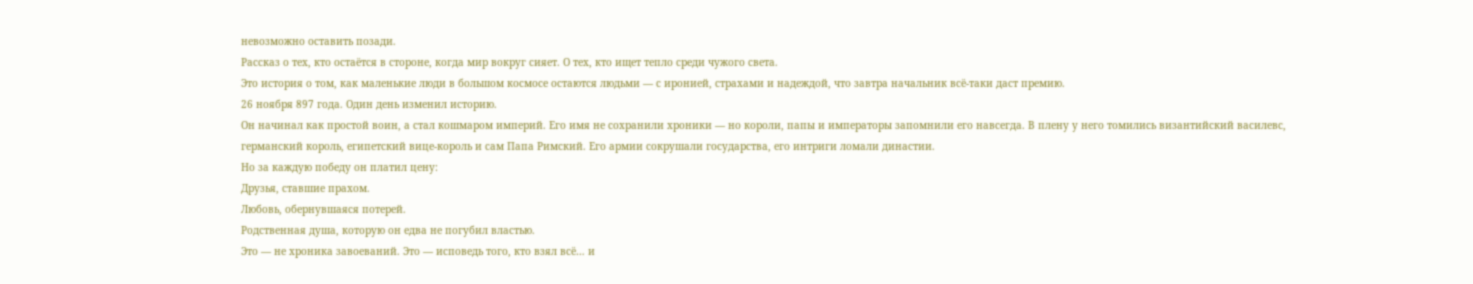невозможно оставить позади.
Рассказ о тех, кто остаётся в стороне, когда мир вокруг сияет. О тех, кто ищет тепло среди чужого света.
Это история о том, как маленькие люди в большом космосе остаются людьми — с иронией, страхами и надеждой, что завтра начальник всё-таки даст премию.
26 ноября 897 года. Один день изменил историю.
Он начинал как простой воин, а стал кошмаром империй. Его имя не сохранили хроники — но короли, папы и императоры запомнили его навсегда. В плену у него томились византийский василевс, германский король, египетский вице-король и сам Папа Римский. Его армии сокрушали государства, его интриги ломали династии.
Но за каждую победу он платил цену:
Друзья, ставшие прахом.
Любовь, обернувшаяся потерей.
Родственная душа, которую он едва не погубил властью.
Это — не хроника завоеваний. Это — исповедь того, кто взял всё… и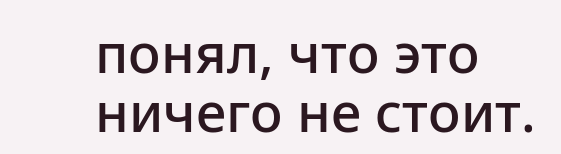понял, что это ничего не стоит.